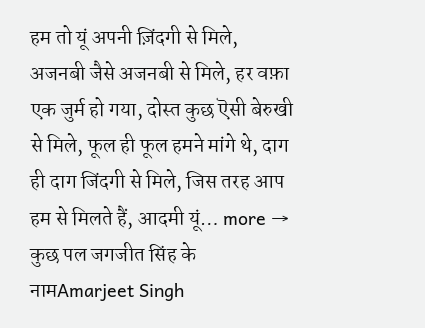हम तो यूं अपनी ज़िंदगी से मिले, अजनबी जैसे अजनबी से मिले, हर वफ़ा एक जुर्म हो गया, दोस्त कुछ ऎसी बेरुखी से मिले, फूल ही फूल हमने मांगे थे, दाग ही दाग जिंदगी से मिले, जिस तरह आप हम से मिलते हैं, आदमी यूं… more →
कुछ पल जगजीत सिंह के नामAmarjeet Singh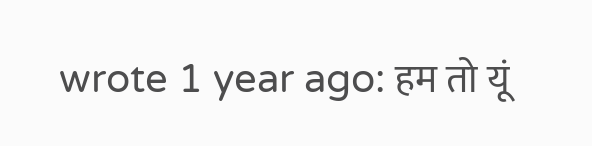wrote 1 year ago: हम तो यूं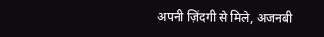अपनी ज़िंदगी से मिले, अजनबी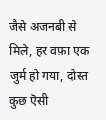जैसे अजनबी से मिले, हर वफ़ा एक जुर्म हो गया, दोस्त कुछ ऎसी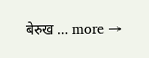बेरुख … more →